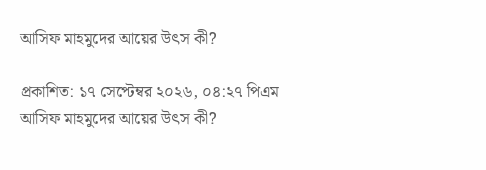আসিফ মাহমুদের আয়ের উৎস কী?

প্রকাশিত: ১৭ সেপ্টেম্বর ২০২৬, ০৪:২৭ পিএম
আসিফ মাহমুদের আয়ের উৎস কী?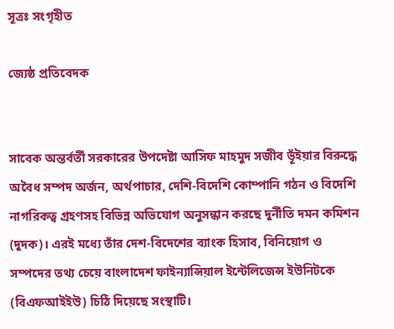সূত্রঃ সংগৃহীত

জ্যেষ্ঠ প্রতিবেদক


সাবেক অন্তর্বর্তী সরকারের উপদেষ্টা আসিফ মাহমুদ সজীব ভূঁইয়ার বিরুদ্ধে অবৈধ সম্পদ অর্জন, অর্থপাচার, দেশি-বিদেশি কোম্পানি গঠন ও বিদেশি নাগরিকত্ব গ্রহণসহ বিভিন্ন অভিযোগ অনুসন্ধান করছে দুর্নীতি দমন কমিশন (দুদক)। এরই মধ্যে তাঁর দেশ-বিদেশের ব্যাংক হিসাব, বিনিয়োগ ও সম্পদের তথ্য চেয়ে বাংলাদেশ ফাইন্যান্সিয়াল ইন্টেলিজেন্স ইউনিটকে (বিএফআইইউ) চিঠি দিয়েছে সংস্থাটি।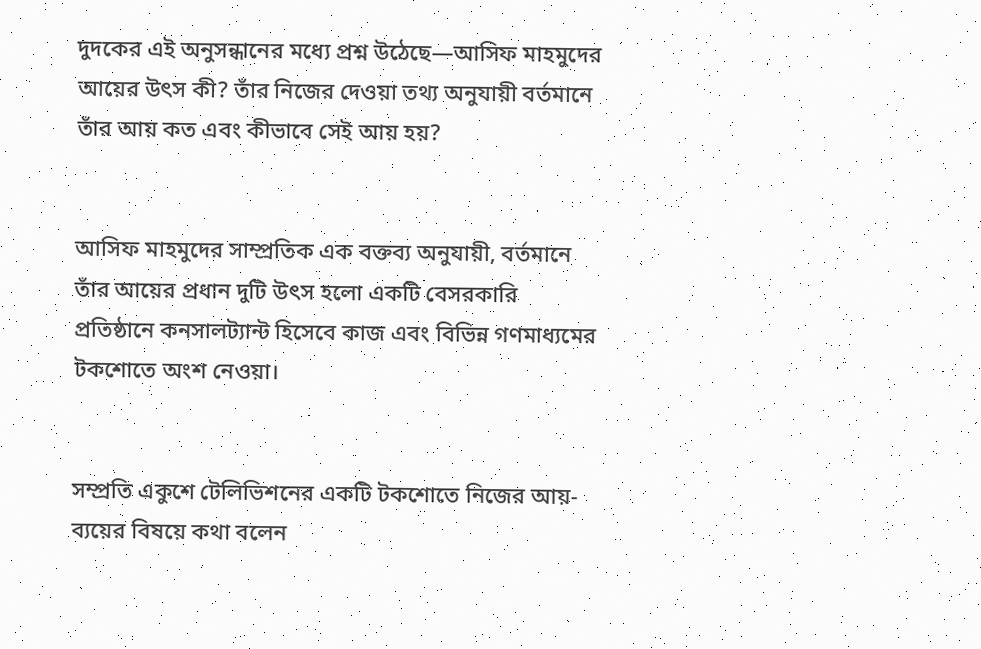দুদকের এই অনুসন্ধানের মধ্যে প্রশ্ন উঠেছে—আসিফ মাহমুদের আয়ের উৎস কী? তাঁর নিজের দেওয়া তথ্য অনুযায়ী বর্তমানে তাঁর আয় কত এবং কীভাবে সেই আয় হয়?


আসিফ মাহমুদের সাম্প্রতিক এক বক্তব্য অনুযায়ী, বর্তমানে তাঁর আয়ের প্রধান দুটি উৎস হলো একটি বেসরকারি প্রতিষ্ঠানে কনসালট্যান্ট হিসেবে কাজ এবং বিভিন্ন গণমাধ্যমের টকশোতে অংশ নেওয়া।


সম্প্রতি একুশে টেলিভিশনের একটি টকশোতে নিজের আয়-ব্যয়ের বিষয়ে কথা বলেন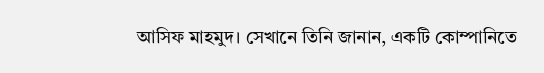আসিফ মাহমুদ। সেখানে তিনি জানান, একটি কোম্পানিতে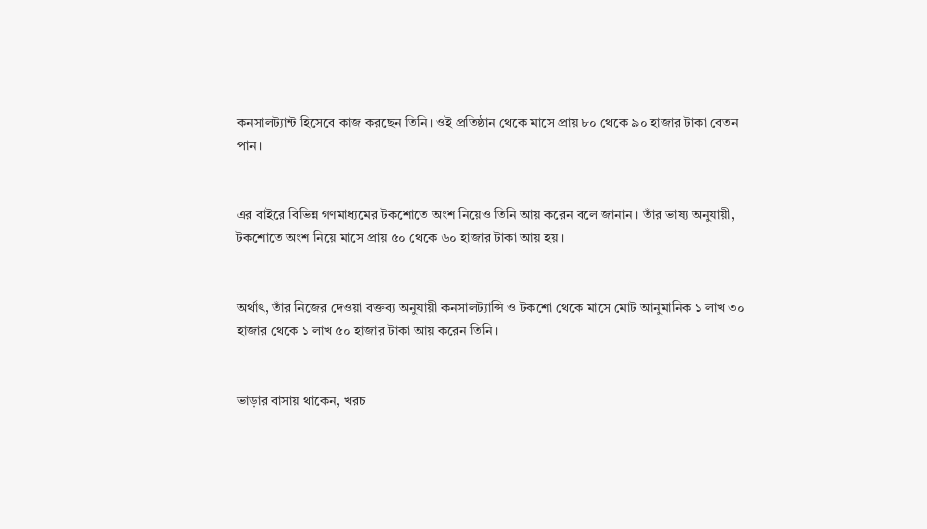কনসালট্যান্ট হিসেবে কাজ করছেন তিনি। ওই প্রতিষ্ঠান থেকে মাসে প্রায় ৮০ থেকে ৯০ হাজার টাকা বেতন পান।


এর বাইরে বিভিন্ন গণমাধ্যমের টকশোতে অংশ নিয়েও তিনি আয় করেন বলে জানান। তাঁর ভাষ্য অনুযায়ী, টকশোতে অংশ নিয়ে মাসে প্রায় ৫০ থেকে ৬০ হাজার টাকা আয় হয়।


অর্থাৎ, তাঁর নিজের দেওয়া বক্তব্য অনুযায়ী কনসালট্যান্সি ও টকশো থেকে মাসে মোট আনুমানিক ১ লাখ ৩০ হাজার থেকে ১ লাখ ৫০ হাজার টাকা আয় করেন তিনি।


ভাড়ার বাসায় থাকেন, খরচ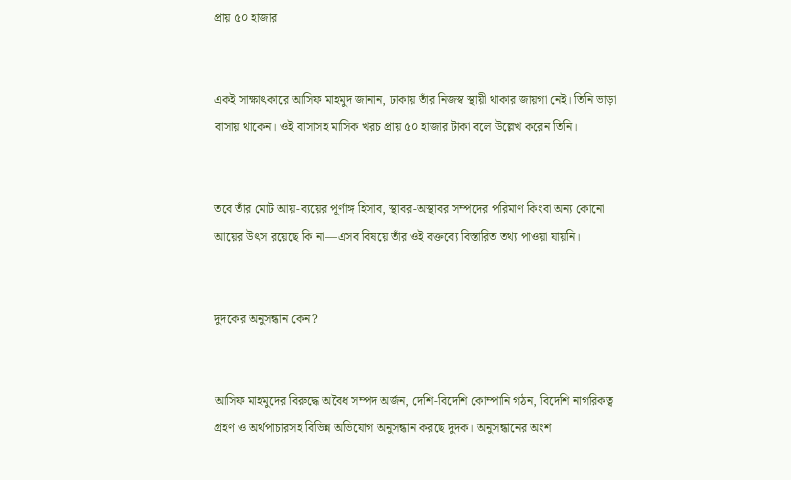প্রায় ৫০ হাজার


একই সাক্ষাৎকারে আসিফ মাহমুদ জানান, ঢাকায় তাঁর নিজস্ব স্থায়ী থাকার জায়গা নেই। তিনি ভাড়া বাসায় থাকেন। ওই বাসাসহ মাসিক খরচ প্রায় ৫০ হাজার টাকা বলে উল্লেখ করেন তিনি।


তবে তাঁর মোট আয়-ব্যয়ের পূর্ণাঙ্গ হিসাব, স্থাবর-অস্থাবর সম্পদের পরিমাণ কিংবা অন্য কোনো আয়ের উৎস রয়েছে কি না—এসব বিষয়ে তাঁর ওই বক্তব্যে বিস্তারিত তথ্য পাওয়া যায়নি।


দুদকের অনুসন্ধান কেন?


আসিফ মাহমুদের বিরুদ্ধে অবৈধ সম্পদ অর্জন, দেশি-বিদেশি কোম্পানি গঠন, বিদেশি নাগরিকত্ব গ্রহণ ও অর্থপাচারসহ বিভিন্ন অভিযোগ অনুসন্ধান করছে দুদক। অনুসন্ধানের অংশ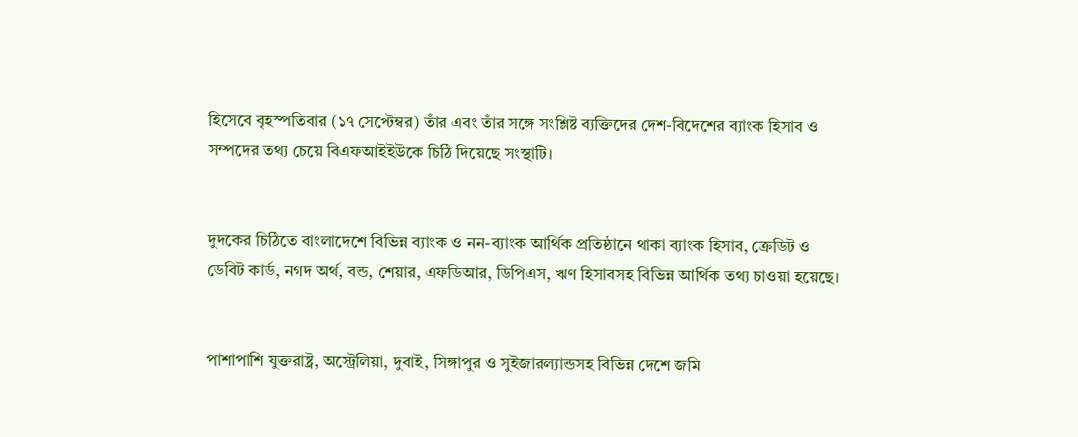হিসেবে বৃহস্পতিবার (১৭ সেপ্টেম্বর) তাঁর এবং তাঁর সঙ্গে সংশ্লিষ্ট ব্যক্তিদের দেশ-বিদেশের ব্যাংক হিসাব ও সম্পদের তথ্য চেয়ে বিএফআইইউকে চিঠি দিয়েছে সংস্থাটি।


দুদকের চিঠিতে বাংলাদেশে বিভিন্ন ব্যাংক ও নন-ব্যাংক আর্থিক প্রতিষ্ঠানে থাকা ব্যাংক হিসাব, ক্রেডিট ও ডেবিট কার্ড, নগদ অর্থ, বন্ড, শেয়ার, এফডিআর, ডিপিএস, ঋণ হিসাবসহ বিভিন্ন আর্থিক তথ্য চাওয়া হয়েছে।


পাশাপাশি যুক্তরাষ্ট্র, অস্ট্রেলিয়া, দুবাই, সিঙ্গাপুর ও সুইজারল্যান্ডসহ বিভিন্ন দেশে জমি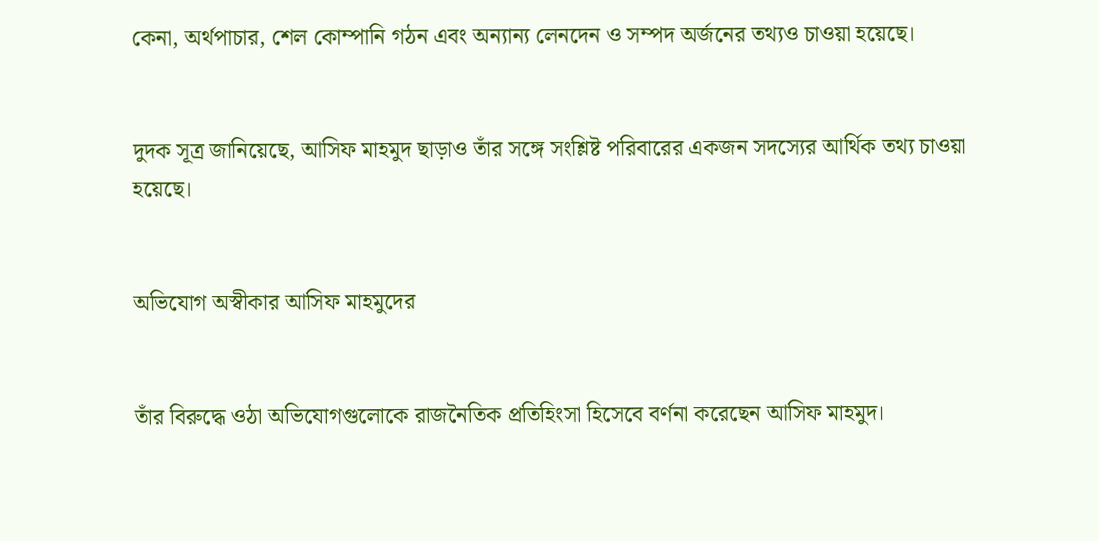কেনা, অর্থপাচার, শেল কোম্পানি গঠন এবং অন্যান্য লেনদেন ও সম্পদ অর্জনের তথ্যও চাওয়া হয়েছে।


দুদক সূত্র জানিয়েছে, আসিফ মাহমুদ ছাড়াও তাঁর সঙ্গে সংশ্লিষ্ট পরিবারের একজন সদস্যের আর্থিক তথ্য চাওয়া হয়েছে।


অভিযোগ অস্বীকার আসিফ মাহমুদের


তাঁর বিরুদ্ধে ওঠা অভিযোগগুলোকে রাজনৈতিক প্রতিহিংসা হিসেবে বর্ণনা করেছেন আসিফ মাহমুদ।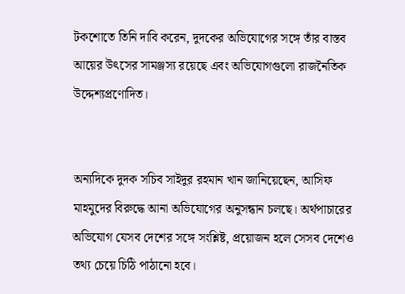টকশোতে তিনি দাবি করেন, দুদকের অভিযোগের সঙ্গে তাঁর বাস্তব আয়ের উৎসের সামঞ্জস্য রয়েছে এবং অভিযোগগুলো রাজনৈতিক উদ্দেশ্যপ্রণোদিত।


অন্যদিকে দুদক সচিব সাইদুর রহমান খান জানিয়েছেন, আসিফ মাহমুদের বিরুদ্ধে আনা অভিযোগের অনুসন্ধান চলছে। অর্থপাচারের অভিযোগ যেসব দেশের সঙ্গে সংশ্লিষ্ট, প্রয়োজন হলে সেসব দেশেও তথ্য চেয়ে চিঠি পাঠানো হবে।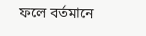ফলে বর্তমানে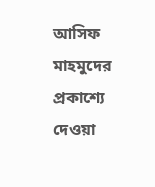আসিফ মাহমুদের প্রকাশ্যে দেওয়া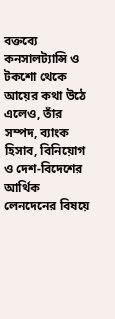বক্তব্যে কনসালট্যান্সি ও টকশো থেকে আয়ের কথা উঠে এলেও, তাঁর সম্পদ, ব্যাংক হিসাব, বিনিয়োগ ও দেশ-বিদেশের আর্থিক লেনদেনের বিষয়ে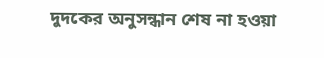দুদকের অনুসন্ধান শেষ না হওয়া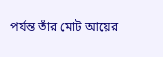পর্যন্ত তাঁর মোট আয়ের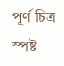পূর্ণ চিত্র স্পষ্ট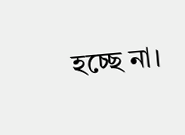হচ্ছে না।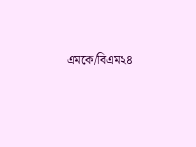এমকে/বিএম২৪